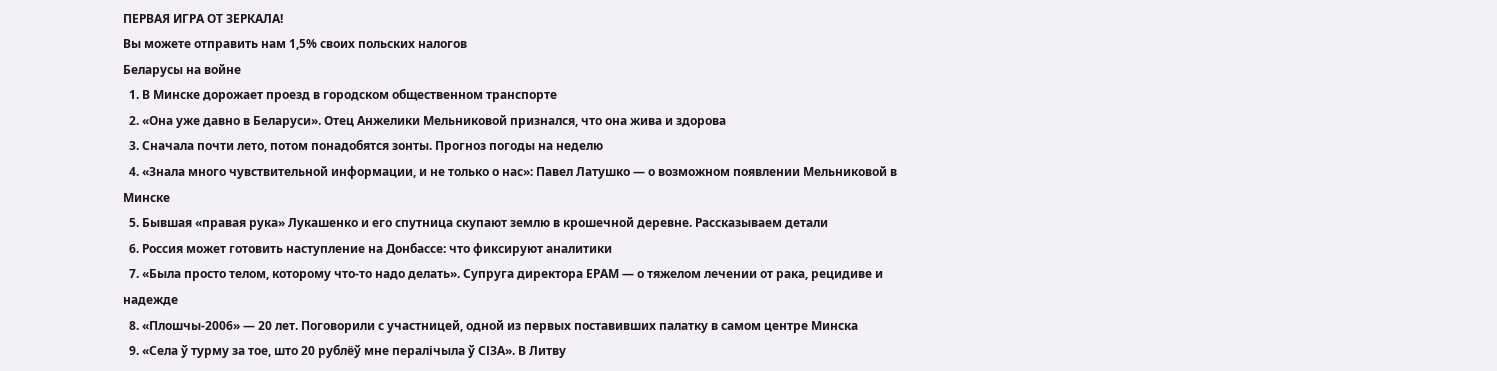ПЕРВАЯ ИГРА ОТ ЗЕРКАЛА!
Вы можете отправить нам 1,5% своих польских налогов
Беларусы на войне
  1. В Минске дорожает проезд в городском общественном транспорте
  2. «Она уже давно в Беларуси». Отец Анжелики Мельниковой признался, что она жива и здорова
  3. Сначала почти лето, потом понадобятся зонты. Прогноз погоды на неделю
  4. «Знала много чувствительной информации, и не только о нас»: Павел Латушко — о возможном появлении Мельниковой в Минске
  5. Бывшая «правая рука» Лукашенко и его спутница скупают землю в крошечной деревне. Рассказываем детали
  6. Россия может готовить наступление на Донбассе: что фиксируют аналитики
  7. «Была просто телом, которому что-то надо делать». Супруга директора ЕРАМ — о тяжелом лечении от рака, рецидиве и надежде
  8. «Плошчы-2006» — 20 лет. Поговорили с участницей, одной из первых поставивших палатку в самом центре Минска
  9. «Села ў турму за тое, што 20 рублёў мне пералічыла ў СІЗА». В Литву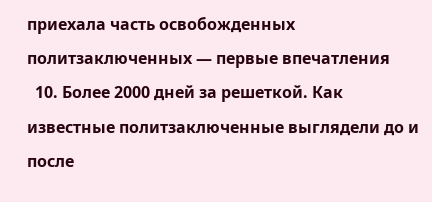приехала часть освобожденных политзаключенных — первые впечатления
  10. Более 2000 дней за решеткой. Как известные политзаключенные выглядели до и после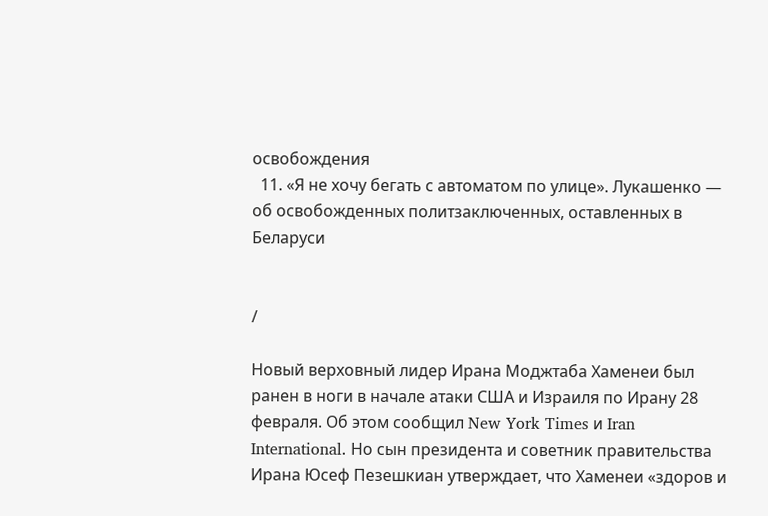освобождения
  11. «Я не хочу бегать с автоматом по улице». Лукашенко — об освобожденных политзаключенных, оставленных в Беларуси


/

Новый верховный лидер Ирана Моджтаба Хаменеи был ранен в ноги в начале атаки США и Израиля по Ирану 28 февраля. Об этом сообщил New York Times и Iran International. Но сын президента и советник правительства Ирана Юсеф Пезешкиан утверждает, что Хаменеи «здоров и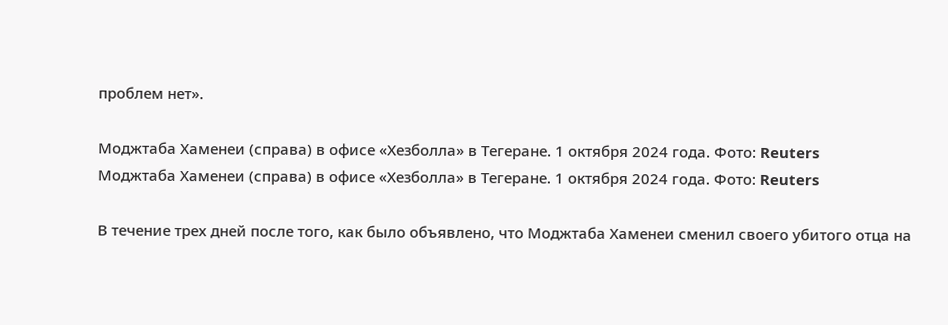проблем нет».

Моджтаба Хаменеи (справа) в офисе «Хезболла» в Тегеране. 1 октября 2024 года. Фото: Reuters
Моджтаба Хаменеи (справа) в офисе «Хезболла» в Тегеране. 1 октября 2024 года. Фото: Reuters

В течение трех дней после того, как было объявлено, что Моджтаба Хаменеи сменил своего убитого отца на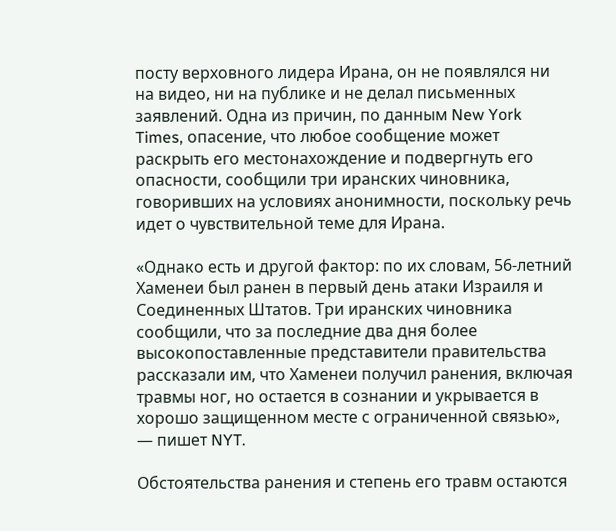посту верховного лидера Ирана, он не появлялся ни на видео, ни на публике и не делал письменных заявлений. Одна из причин, по данным New York Times, опасение, что любое сообщение может раскрыть его местонахождение и подвергнуть его опасности, сообщили три иранских чиновника, говоривших на условиях анонимности, поскольку речь идет о чувствительной теме для Ирана.

«Однако есть и другой фактор: по их словам, 56-летний Хаменеи был ранен в первый день атаки Израиля и Соединенных Штатов. Три иранских чиновника сообщили, что за последние два дня более высокопоставленные представители правительства рассказали им, что Хаменеи получил ранения, включая травмы ног, но остается в сознании и укрывается в хорошо защищенном месте с ограниченной связью», — пишет NYT.

Обстоятельства ранения и степень его травм остаются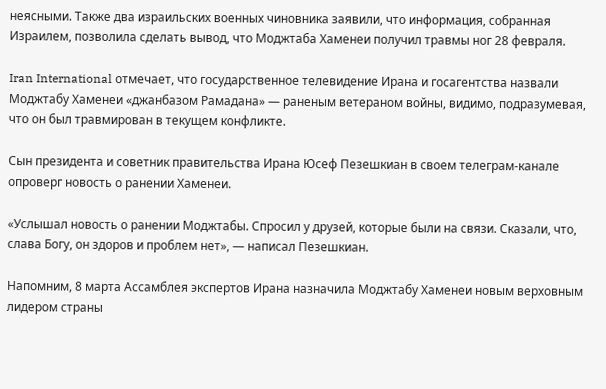неясными. Также два израильских военных чиновника заявили, что информация, собранная Израилем, позволила сделать вывод, что Моджтаба Хаменеи получил травмы ног 28 февраля.

Iran International отмечает, что государственное телевидение Ирана и госагентства назвали Моджтабу Хаменеи «джанбазом Рамадана» — раненым ветераном войны, видимо, подразумевая, что он был травмирован в текущем конфликте.

Сын президента и советник правительства Ирана Юсеф Пезешкиан в своем телеграм-канале опроверг новость о ранении Хаменеи.

«Услышал новость о ранении Моджтабы. Спросил у друзей, которые были на связи. Сказали, что, слава Богу, он здоров и проблем нет», — написал Пезешкиан.

Напомним, 8 марта Ассамблея экспертов Ирана назначила Моджтабу Хаменеи новым верховным лидером страны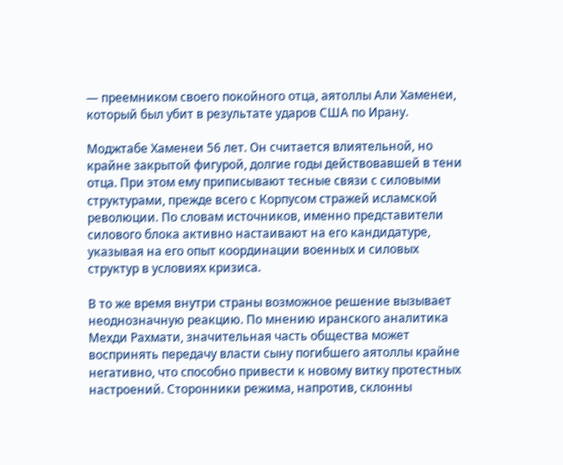— преемником своего покойного отца, аятоллы Али Хаменеи, который был убит в результате ударов США по Ирану.

Моджтабе Хаменеи 56 лет. Он считается влиятельной, но крайне закрытой фигурой, долгие годы действовавшей в тени отца. При этом ему приписывают тесные связи с силовыми структурами, прежде всего с Корпусом стражей исламской революции. По словам источников, именно представители силового блока активно настаивают на его кандидатуре, указывая на его опыт координации военных и силовых структур в условиях кризиса.

В то же время внутри страны возможное решение вызывает неоднозначную реакцию. По мнению иранского аналитика Мехди Рахмати, значительная часть общества может воспринять передачу власти сыну погибшего аятоллы крайне негативно, что способно привести к новому витку протестных настроений. Сторонники режима, напротив, склонны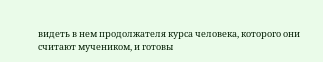видеть в нем продолжателя курса человека, которого они считают мучеником, и готовы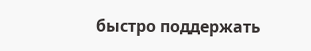быстро поддержать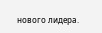нового лидера.